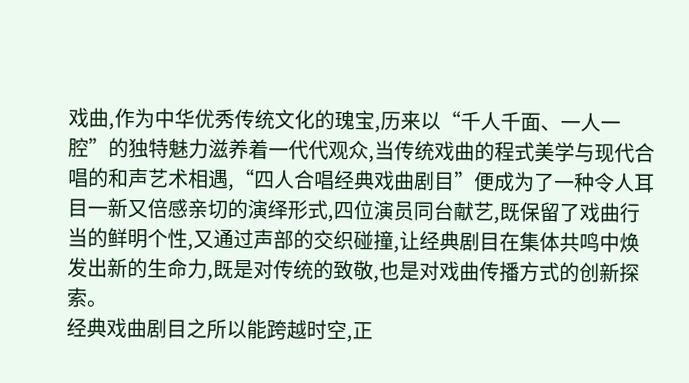戏曲,作为中华优秀传统文化的瑰宝,历来以“千人千面、一人一腔”的独特魅力滋养着一代代观众,当传统戏曲的程式美学与现代合唱的和声艺术相遇,“四人合唱经典戏曲剧目”便成为了一种令人耳目一新又倍感亲切的演绎形式,四位演员同台献艺,既保留了戏曲行当的鲜明个性,又通过声部的交织碰撞,让经典剧目在集体共鸣中焕发出新的生命力,既是对传统的致敬,也是对戏曲传播方式的创新探索。
经典戏曲剧目之所以能跨越时空,正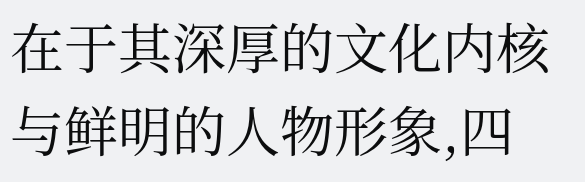在于其深厚的文化内核与鲜明的人物形象,四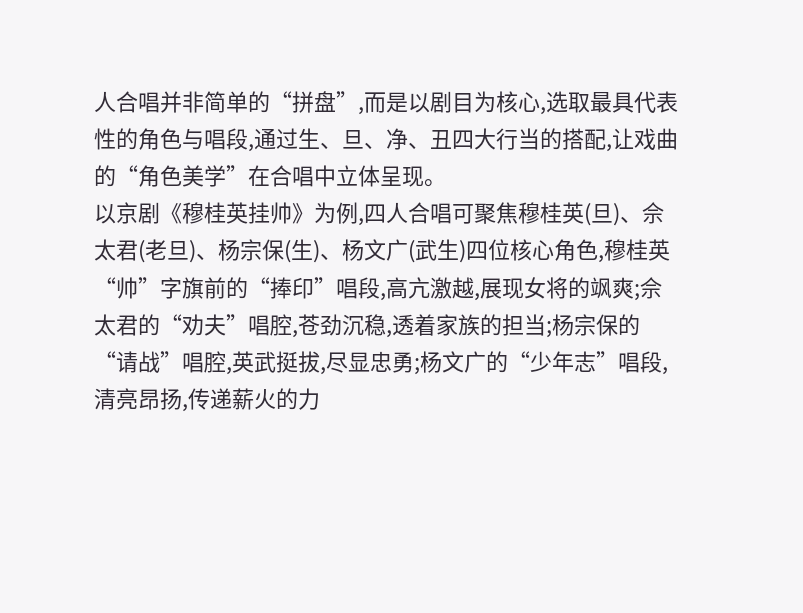人合唱并非简单的“拼盘”,而是以剧目为核心,选取最具代表性的角色与唱段,通过生、旦、净、丑四大行当的搭配,让戏曲的“角色美学”在合唱中立体呈现。
以京剧《穆桂英挂帅》为例,四人合唱可聚焦穆桂英(旦)、佘太君(老旦)、杨宗保(生)、杨文广(武生)四位核心角色,穆桂英“帅”字旗前的“捧印”唱段,高亢激越,展现女将的飒爽;佘太君的“劝夫”唱腔,苍劲沉稳,透着家族的担当;杨宗保的“请战”唱腔,英武挺拔,尽显忠勇;杨文广的“少年志”唱段,清亮昂扬,传递薪火的力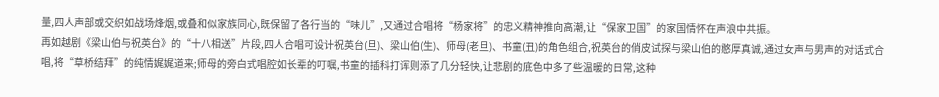量,四人声部或交织如战场烽烟,或叠和似家族同心,既保留了各行当的“味儿”,又通过合唱将“杨家将”的忠义精神推向高潮,让“保家卫国”的家国情怀在声浪中共振。
再如越剧《梁山伯与祝英台》的“十八相送”片段,四人合唱可设计祝英台(旦)、梁山伯(生)、师母(老旦)、书童(丑)的角色组合,祝英台的俏皮试探与梁山伯的憨厚真诚,通过女声与男声的对话式合唱,将“草桥结拜”的纯情娓娓道来;师母的旁白式唱腔如长辈的叮嘱,书童的插科打诨则添了几分轻快,让悲剧的底色中多了些温暖的日常,这种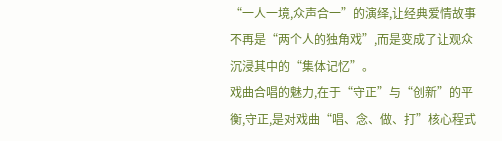“一人一境,众声合一”的演绎,让经典爱情故事不再是“两个人的独角戏”,而是变成了让观众沉浸其中的“集体记忆”。
戏曲合唱的魅力,在于“守正”与“创新”的平衡,守正,是对戏曲“唱、念、做、打”核心程式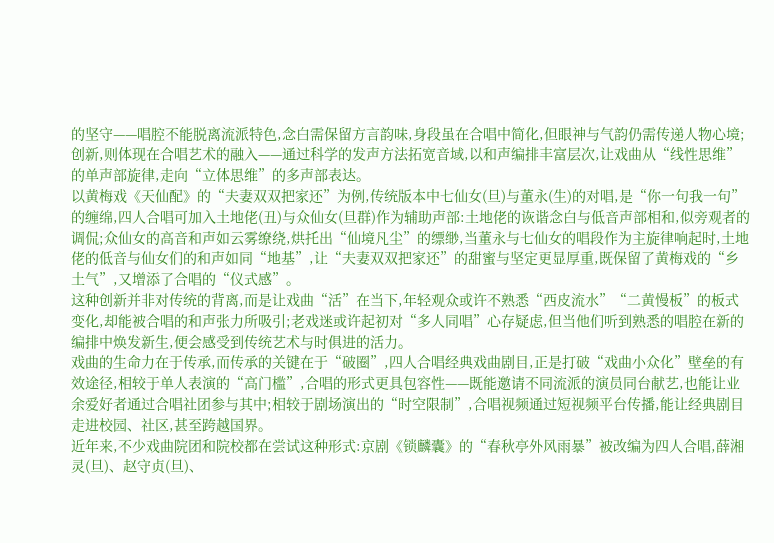的坚守——唱腔不能脱离流派特色,念白需保留方言韵味,身段虽在合唱中简化,但眼神与气韵仍需传递人物心境;创新,则体现在合唱艺术的融入——通过科学的发声方法拓宽音域,以和声编排丰富层次,让戏曲从“线性思维”的单声部旋律,走向“立体思维”的多声部表达。
以黄梅戏《天仙配》的“夫妻双双把家还”为例,传统版本中七仙女(旦)与董永(生)的对唱,是“你一句我一句”的缠绵,四人合唱可加入土地佬(丑)与众仙女(旦群)作为辅助声部:土地佬的诙谐念白与低音声部相和,似旁观者的调侃;众仙女的高音和声如云雾缭绕,烘托出“仙境凡尘”的缥缈,当董永与七仙女的唱段作为主旋律响起时,土地佬的低音与仙女们的和声如同“地基”,让“夫妻双双把家还”的甜蜜与坚定更显厚重,既保留了黄梅戏的“乡土气”,又增添了合唱的“仪式感”。
这种创新并非对传统的背离,而是让戏曲“活”在当下,年轻观众或许不熟悉“西皮流水”“二黄慢板”的板式变化,却能被合唱的和声张力所吸引;老戏迷或许起初对“多人同唱”心存疑虑,但当他们听到熟悉的唱腔在新的编排中焕发新生,便会感受到传统艺术与时俱进的活力。
戏曲的生命力在于传承,而传承的关键在于“破圈”,四人合唱经典戏曲剧目,正是打破“戏曲小众化”壁垒的有效途径,相较于单人表演的“高门槛”,合唱的形式更具包容性——既能邀请不同流派的演员同台献艺,也能让业余爱好者通过合唱社团参与其中;相较于剧场演出的“时空限制”,合唱视频通过短视频平台传播,能让经典剧目走进校园、社区,甚至跨越国界。
近年来,不少戏曲院团和院校都在尝试这种形式:京剧《锁麟囊》的“春秋亭外风雨暴”被改编为四人合唱,薛湘灵(旦)、赵守贞(旦)、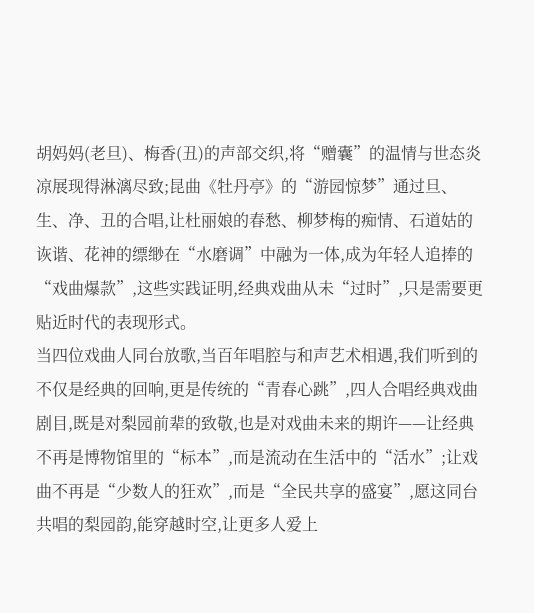胡妈妈(老旦)、梅香(丑)的声部交织,将“赠囊”的温情与世态炎凉展现得淋漓尽致;昆曲《牡丹亭》的“游园惊梦”通过旦、生、净、丑的合唱,让杜丽娘的春愁、柳梦梅的痴情、石道姑的诙谐、花神的缥缈在“水磨调”中融为一体,成为年轻人追捧的“戏曲爆款”,这些实践证明,经典戏曲从未“过时”,只是需要更贴近时代的表现形式。
当四位戏曲人同台放歌,当百年唱腔与和声艺术相遇,我们听到的不仅是经典的回响,更是传统的“青春心跳”,四人合唱经典戏曲剧目,既是对梨园前辈的致敬,也是对戏曲未来的期许——让经典不再是博物馆里的“标本”,而是流动在生活中的“活水”;让戏曲不再是“少数人的狂欢”,而是“全民共享的盛宴”,愿这同台共唱的梨园韵,能穿越时空,让更多人爱上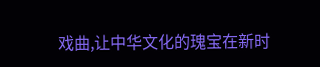戏曲,让中华文化的瑰宝在新时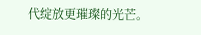代绽放更璀璨的光芒。